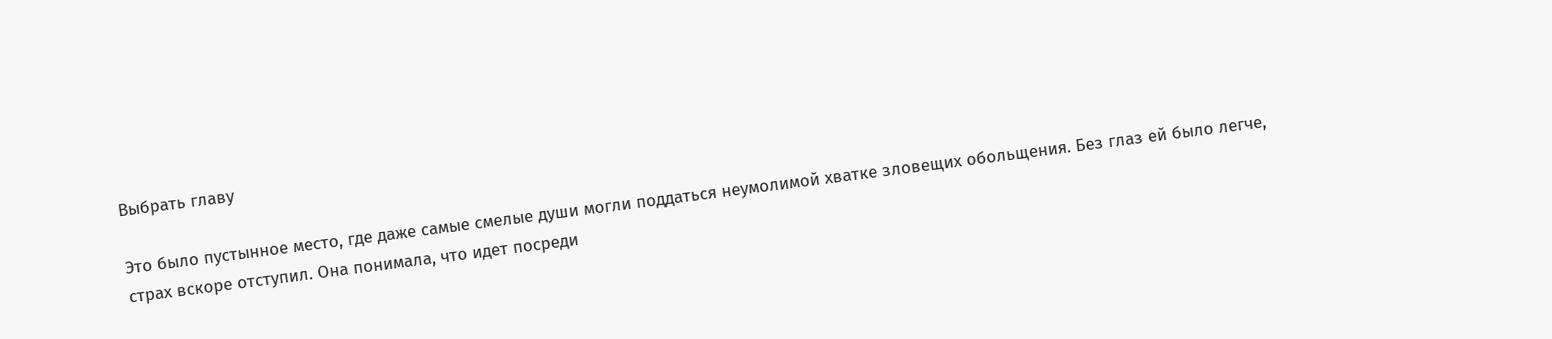Выбрать главу

Это было пустынное место, где даже самые смелые души могли поддаться неумолимой хватке зловещих обольщения. Без глаз ей было легче, страх вскоре отступил. Она понимала, что идет посреди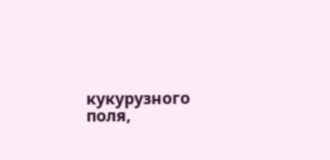кукурузного поля,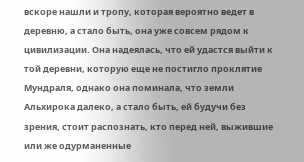вскоре нашли и тропу, которая вероятно ведет в деревню, а стало быть, она уже совсем рядом к цивилизации. Она надеялась, что ей удастся выйти к той деревни, которую еще не постигло проклятие Мундраля, однако она поминала, что земли Альхирока далеко, а стало быть, ей будучи без зрения, стоит распознать, кто перед ней, выжившие или же одурманенные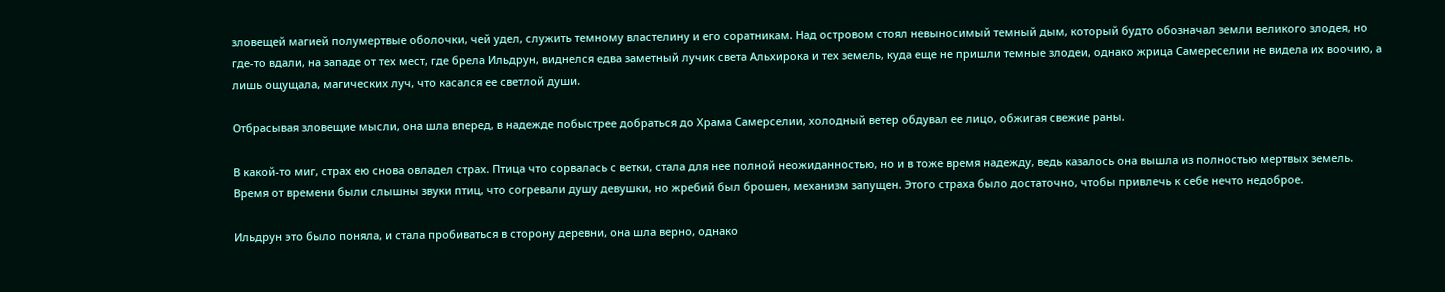зловещей магией полумертвые оболочки, чей удел, служить темному властелину и его соратникам. Над островом стоял невыносимый темный дым, который будто обозначал земли великого злодея, но где-то вдали, на западе от тех мест, где брела Ильдрун, виднелся едва заметный лучик света Альхирока и тех земель, куда еще не пришли темные злодеи, однако жрица Самереселии не видела их воочию, а лишь ощущала, магических луч, что касался ее светлой души.

Отбрасывая зловещие мысли, она шла вперед, в надежде побыстрее добраться до Храма Самерселии, холодный ветер обдувал ее лицо, обжигая свежие раны.

В какой-то миг, страх ею снова овладел страх. Птица что сорвалась с ветки, стала для нее полной неожиданностью, но и в тоже время надежду, ведь казалось она вышла из полностью мертвых земель. Время от времени были слышны звуки птиц, что согревали душу девушки, но жребий был брошен, механизм запущен. Этого страха было достаточно, чтобы привлечь к себе нечто недоброе.

Ильдрун это было поняла, и стала пробиваться в сторону деревни, она шла верно, однако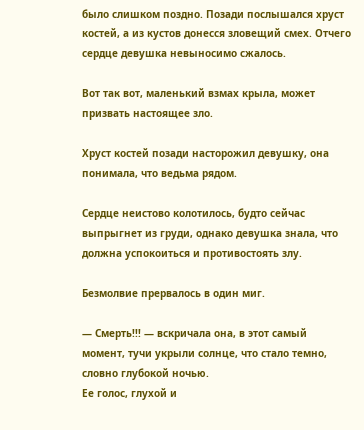было слишком поздно. Позади послышался хруст костей, а из кустов донесся зловещий смех. Отчего сердце девушка невыносимо сжалось.

Вот так вот, маленький взмах крыла, может призвать настоящее зло.

Хруст костей позади насторожил девушку, она понимала, что ведьма рядом.

Сердце неистово колотилось, будто сейчас выпрыгнет из груди, однако девушка знала, что должна успокоиться и противостоять злу.

Безмолвие прервалось в один миг.

— Смерть!!! — вскричала она, в этот самый момент, тучи укрыли солнце, что стало темно, словно глубокой ночью.
Ее голос, глухой и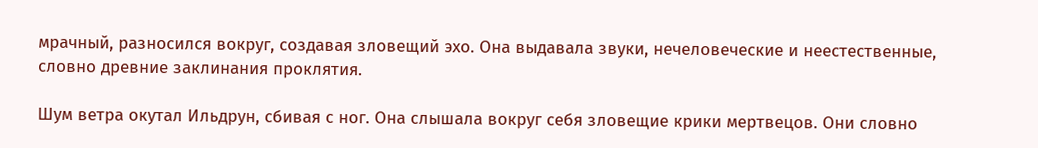мрачный, разносился вокруг, создавая зловещий эхо. Она выдавала звуки, нечеловеческие и неестественные, словно древние заклинания проклятия.

Шум ветра окутал Ильдрун, сбивая с ног. Она слышала вокруг себя зловещие крики мертвецов. Они словно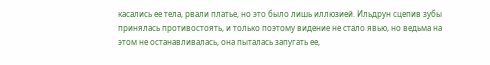касались ее тела, рвали платье, но это было лишь иллюзией. Ильдрун сцепив зубы принялась противостоять, и только поэтому видение не стало явью, но ведьма на этом не останавливалась, она пыталась запугать ее,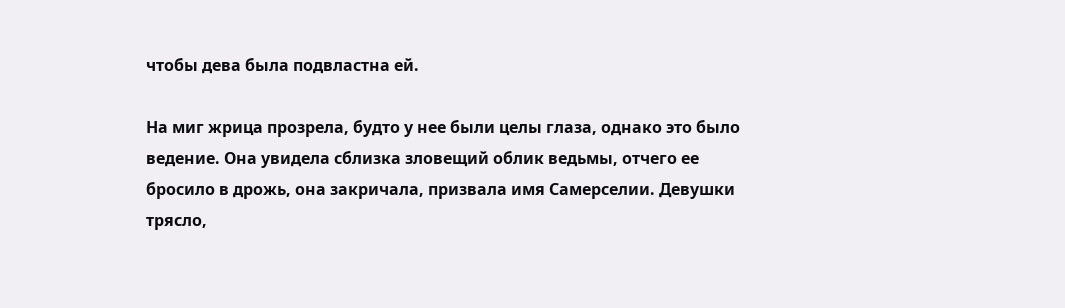чтобы дева была подвластна ей.

На миг жрица прозрела, будто у нее были целы глаза, однако это было ведение. Она увидела сблизка зловещий облик ведьмы, отчего ее бросило в дрожь, она закричала, призвала имя Самерселии. Девушки трясло,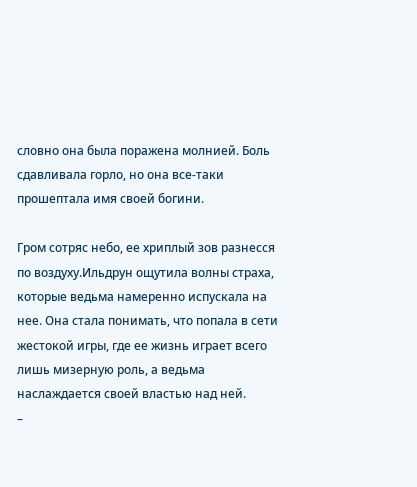словно она была поражена молнией. Боль сдавливала горло, но она все-таки прошептала имя своей богини.

Гром сотряс небо, ее хриплый зов разнесся по воздуху.Ильдрун ощутила волны страха, которые ведьма намеренно испускала на нее. Она стала понимать, что попала в сети жестокой игры, где ее жизнь играет всего лишь мизерную роль, а ведьма наслаждается своей властью над ней.
–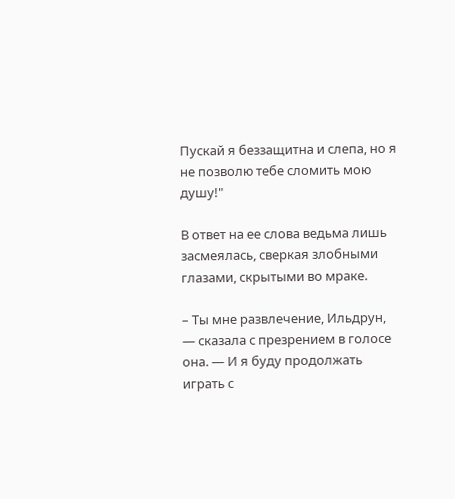Пускай я беззащитна и слепа, но я не позволю тебе сломить мою душу!"

В ответ на ее слова ведьма лишь засмеялась, сверкая злобными глазами, скрытыми во мраке.

– Ты мне развлечение, Ильдрун, — сказала с презрением в голосе она. — И я буду продолжать играть с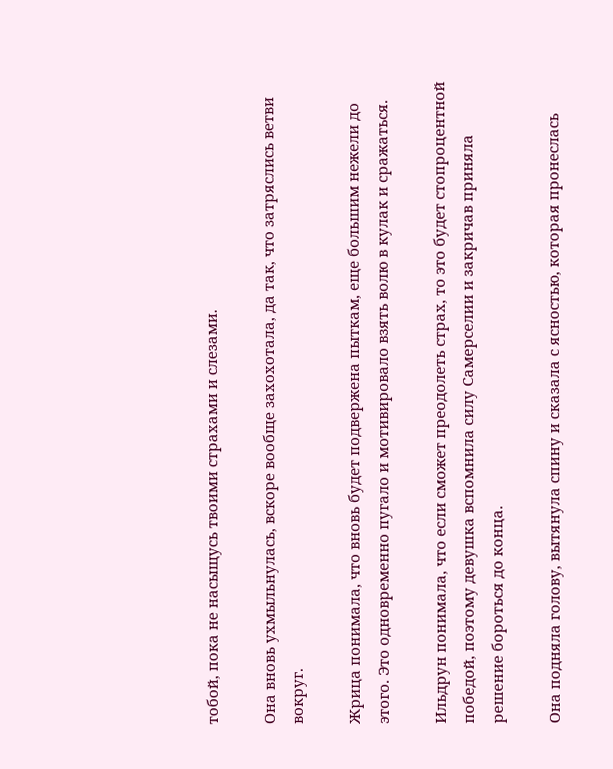тобой, пока не насыщусь твоими страхами и слезами.

Она вновь ухмыльнулась, вскоре вообще захохотала, да так, что затряслись ветви вокруг.

Жрица понимала, что вновь будет подвержена пыткам, еще большим нежели до этого. Это одновременно пугало и мотивировало взять волю в кулак и сражаться.

Ильдрун понимала, что если сможет преодолеть страх, то это будет стопроцентной победой, поэтому девушка вспомнила силу Самерселии и закричав приняла решение бороться до конца.

Она подняла голову, вытянула спину и сказала с ясностью, которая пронеслась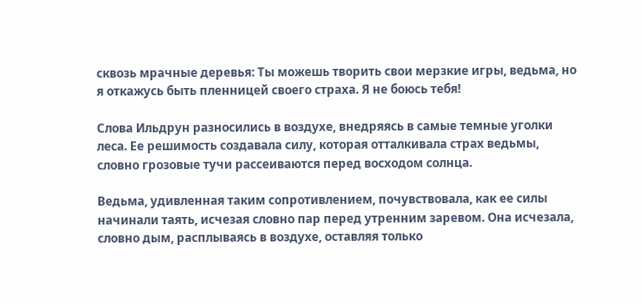сквозь мрачные деревья: Ты можешь творить свои мерзкие игры, ведьма, но я откажусь быть пленницей своего страха. Я не боюсь тебя!

Слова Ильдрун разносились в воздухе, внедряясь в самые темные уголки леса. Ее решимость создавала силу, которая отталкивала страх ведьмы, словно грозовые тучи рассеиваются перед восходом солнца.

Ведьма, удивленная таким сопротивлением, почувствовала, как ее силы начинали таять, исчезая словно пар перед утренним заревом. Она исчезала, словно дым, расплываясь в воздухе, оставляя только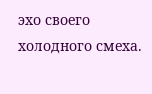эхо своего холодного смеха.